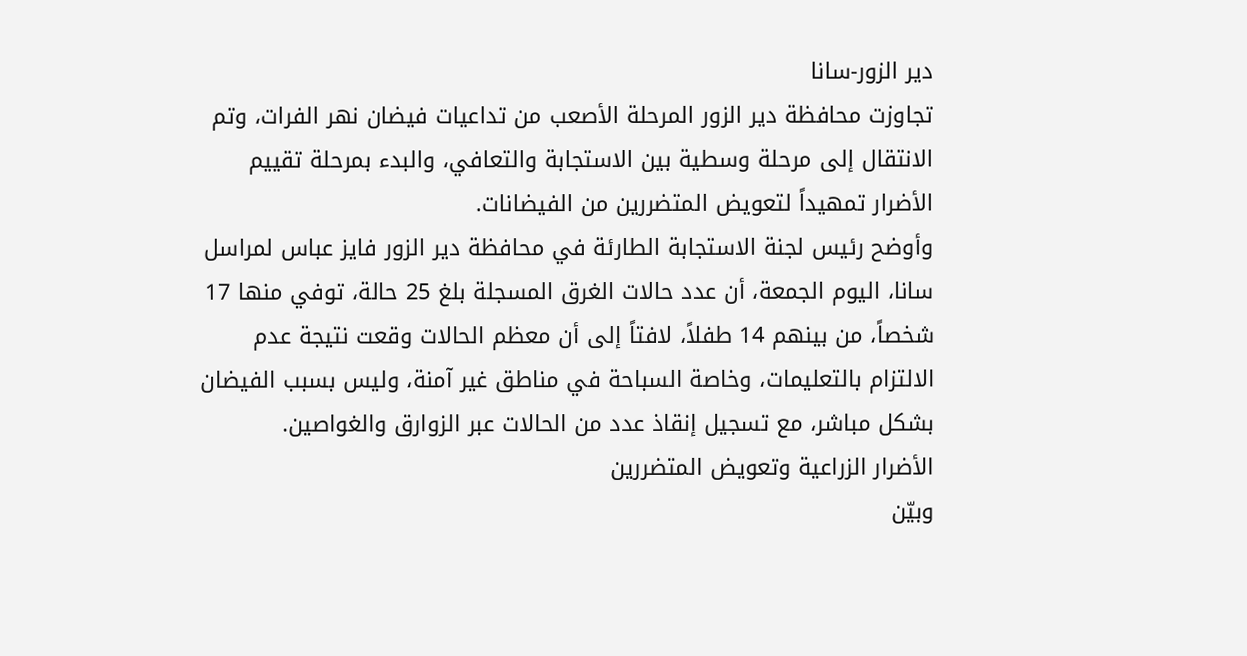دير الزور-سانا
تجاوزت محافظة دير الزور المرحلة الأصعب من تداعيات فيضان نهر الفرات، وتم الانتقال إلى مرحلة وسطية بين الاستجابة والتعافي، والبدء بمرحلة تقييم الأضرار تمهيداً لتعويض المتضررين من الفيضانات.
وأوضح رئيس لجنة الاستجابة الطارئة في محافظة دير الزور فايز عباس لمراسل سانا، اليوم الجمعة، أن عدد حالات الغرق المسجلة بلغ 25 حالة، توفي منها 17 شخصاً، من بينهم 14 طفلاً، لافتاً إلى أن معظم الحالات وقعت نتيجة عدم الالتزام بالتعليمات، وخاصة السباحة في مناطق غير آمنة، وليس بسبب الفيضان بشكل مباشر، مع تسجيل إنقاذ عدد من الحالات عبر الزوارق والغواصين.
الأضرار الزراعية وتعويض المتضررين
وبيّن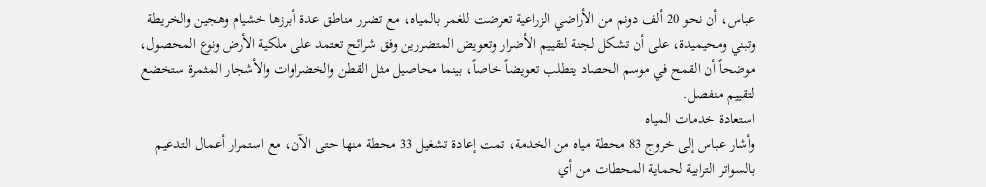عباس، أن نحو 20 ألف دونم من الأراضي الزراعية تعرضت للغمر بالمياه، مع تضرر مناطق عدة أبرزها خشيام وهجين والخريطة وتبني ومحيميدة، على أن تشكل لجنة لتقييم الأضرار وتعويض المتضررين وفق شرائح تعتمد على ملكية الأرض ونوع المحصول، موضحاً أن القمح في موسم الحصاد يتطلب تعويضاً خاصاً، بينما محاصيل مثل القطن والخضراوات والأشجار المثمرة ستخضع لتقييم منفصل.
استعادة خدمات المياه
وأشار عباس إلى خروج 83 محطة مياه من الخدمة، تمت إعادة تشغيل 33 محطة منها حتى الآن، مع استمرار أعمال التدعيم بالسواتر الترابية لحماية المحطات من أي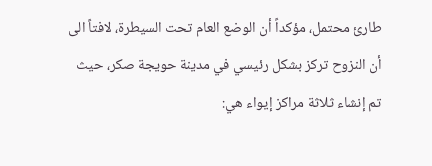طارئ محتمل، مؤكداً أن الوضع العام تحت السيطرة، لافتاً الى أن النزوح تركز بشكل رئيسي في مدينة حويجة صكر، حيث تم إنشاء ثلاثة مراكز إيواء هي: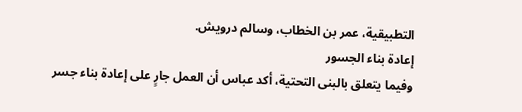التطبيقية، عمر بن الخطاب، وسالم درويش.
إعادة بناء الجسور
وفيما يتعلق بالبنى التحتية، أكد عباس أن العمل جارٍ على إعادة بناء جسر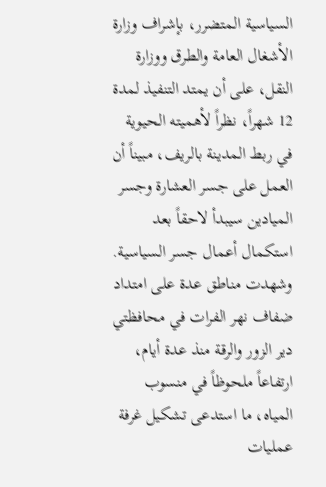السياسية المتضرر، بإشراف وزارة الأشغال العامة والطرق ووزارة النقل، على أن يمتد التنفيذ لمدة 12 شهراً، نظراً لأهميته الحيوية في ربط المدينة بالريف، مبيناً أن العمل على جسر العشارة وجسر الميادين سيبدأ لاحقاً بعد استكمال أعمال جسر السياسية.
وشهدت مناطق عدة على امتداد ضفاف نهر الفرات في محافظتي دير الزور والرقة منذ عدة أيام، ارتفاعاً ملحوظاً في منسوب المياه، ما استدعى تشكيل غرفة عمليات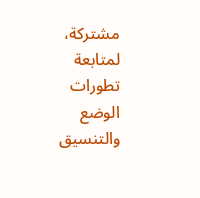مشتركة، لمتابعة تطورات الوضع والتنسيق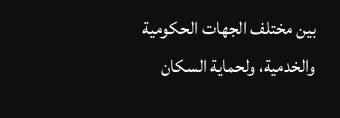بين مختلف الجهات الحكومية والخدمية، ولحماية السكان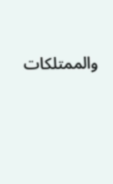والممتلكات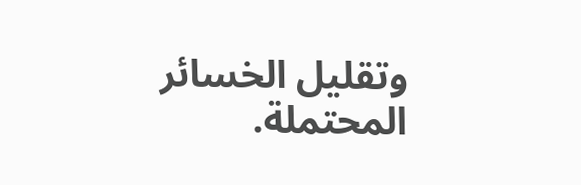وتقليل الخسائر المحتملة.